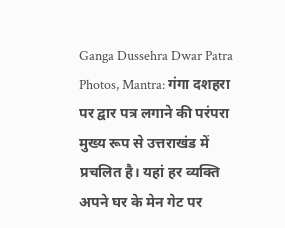Ganga Dussehra Dwar Patra Photos, Mantra: गंगा दशहरा पर द्वार पत्र लगाने की परंपरा मुख्य रूप से उत्तराखंड में प्रचलित है। यहां हर व्यक्ति अपने घर के मेन गेट पर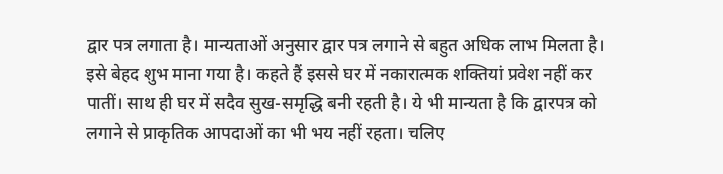द्वार पत्र लगाता है। मान्यताओं अनुसार द्वार पत्र लगाने से बहुत अधिक लाभ मिलता है। इसे बेहद शुभ माना गया है। कहते हैं इससे घर में नकारात्मक शक्तियां प्रवेश नहीं कर पातीं। साथ ही घर में सदैव सुख-समृद्धि बनी रहती है। ये भी मान्यता है कि द्वारपत्र को लगाने से प्राकृतिक आपदाओं का भी भय नहीं रहता। चलिए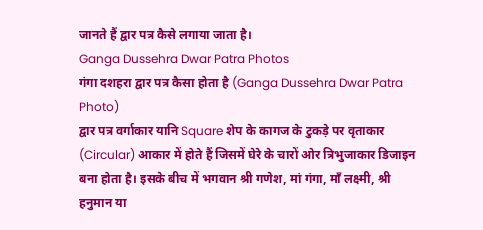जानते हैं द्वार पत्र कैसे लगाया जाता है।
Ganga Dussehra Dwar Patra Photos
गंगा दशहरा द्वार पत्र कैसा होता है (Ganga Dussehra Dwar Patra Photo)
द्वार पत्र वर्गाकार यानि Square शेप के कागज के टुकड़े पर वृताकार (Circular) आकार में होते हैं जिसमें घेरे के चारों ओर त्रिभुजाकार डिजाइन बना होता है। इसके बीच में भगवान श्री गणेश, मां गंगा, माँ लक्ष्मी, श्री हनुमान या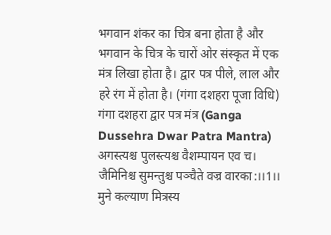भगवान शंकर का चित्र बना होता है और भगवान के चित्र के चारों ओर संस्कृत में एक मंत्र लिखा होता है। द्वार पत्र पीले, लाल और हरे रंग में होता है। (गंगा दशहरा पूजा विधि)
गंगा दशहरा द्वार पत्र मंत्र (Ganga Dussehra Dwar Patra Mantra)
अगस्त्यश्च पुलस्त्यश्च वैशम्पायन एव च।
जैमिनिश्च सुमन्तुश्च पञ्चैते वज्र वारका:।।1।।
मुने कल्याण मित्रस्य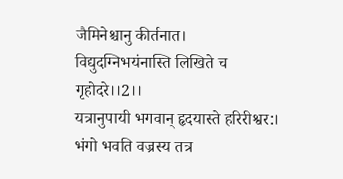जैमिनेश्चानु कीर्तनात।
विद्युदग्निभयंनास्ति लिखिते च गृहोदरे।।2।।
यत्रानुपायी भगवान् हृदयास्ते हरिरीश्वर:।
भंगो भवति वज्रस्य तत्र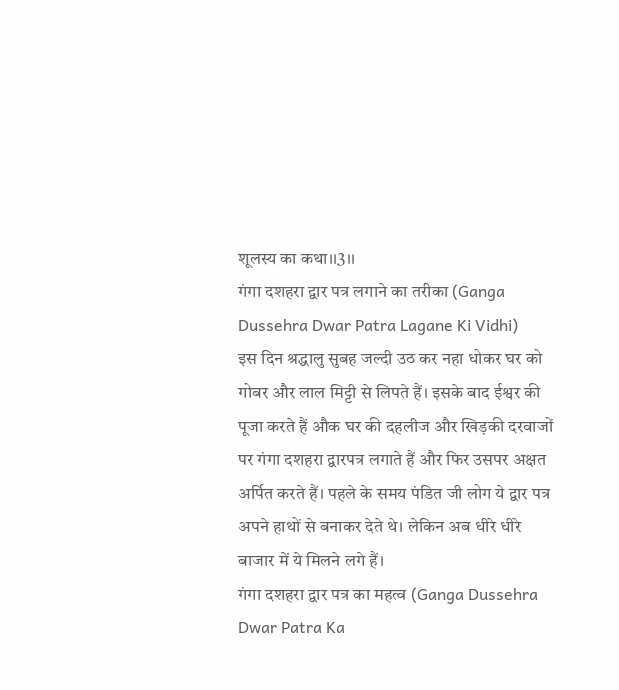शूलस्य का कथा।।3।।
गंगा दशहरा द्वार पत्र लगाने का तरीका (Ganga Dussehra Dwar Patra Lagane Ki Vidhi)
इस दिन श्रद्धालु सुबह जल्दी उठ कर नहा धोकर घर को गोबर और लाल मिट्टी से लिपते हैं। इसके बाद ईश्वर की पूजा करते हैं औक घर की दहलीज और खिड़की दरवाजों पर गंगा दशहरा द्वारपत्र लगाते हैं और फिर उसपर अक्षत अर्पित करते हैं। पहले के समय पंडित जी लोग ये द्वार पत्र अपने हाथों से बनाकर देते थे। लेकिन अब धीरे धीरे बाजार में ये मिलने लगे हैं।
गंगा दशहरा द्वार पत्र का महत्व (Ganga Dussehra Dwar Patra Ka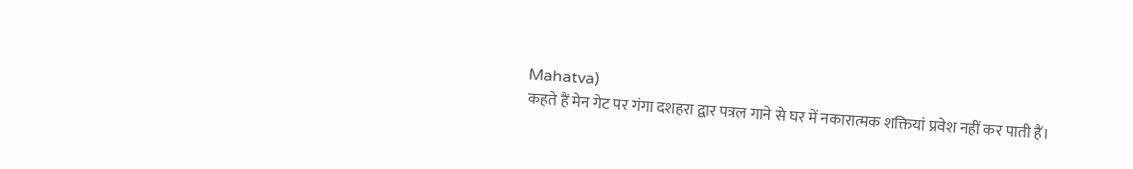Mahatva)
कहते हैं मेन गेट पर गंगा दशहरा द्वार पत्रल गाने से घर में नकारात्मक शक्तियां प्रवेश नहीं कर पाती हैं।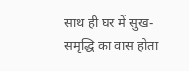साथ ही घर में सुख-समृद्धि का वास होता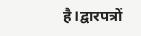है।द्वारपत्रों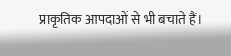प्राकृतिक आपदाओं से भी बचाते हैं।